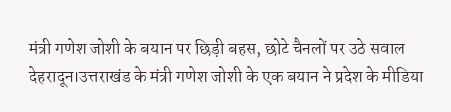मंत्री गणेश जोशी के बयान पर छिड़ी बहस, छोटे चैनलों पर उठे सवाल
देहरादून।उत्तराखंड के मंत्री गणेश जोशी के एक बयान ने प्रदेश के मीडिया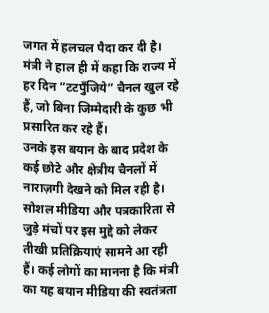जगत में हलचल पैदा कर दी है। मंत्री ने हाल ही में कहा कि राज्य में हर दिन “टटपुँजिये” चैनल खुल रहे हैं, जो बिना जिम्मेदारी के कुछ भी प्रसारित कर रहे हैं।
उनके इस बयान के बाद प्रदेश के कई छोटे और क्षेत्रीय चैनलों में नाराज़गी देखने को मिल रही है। सोशल मीडिया और पत्रकारिता से जुड़े मंचों पर इस मुद्दे को लेकर तीखी प्रतिक्रियाएं सामने आ रही हैं। कई लोगों का मानना है कि मंत्री का यह बयान मीडिया की स्वतंत्रता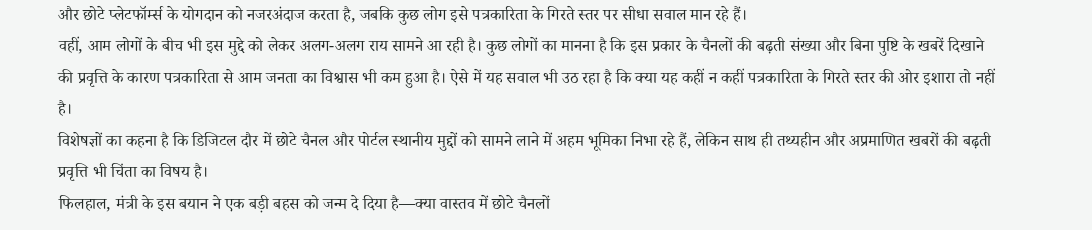और छोटे प्लेटफॉर्म्स के योगदान को नजरअंदाज करता है, जबकि कुछ लोग इसे पत्रकारिता के गिरते स्तर पर सीधा सवाल मान रहे हैं।
वहीं, आम लोगों के बीच भी इस मुद्दे को लेकर अलग-अलग राय सामने आ रही है। कुछ लोगों का मानना है कि इस प्रकार के चैनलों की बढ़ती संख्या और बिना पुष्टि के खबरें दिखाने की प्रवृत्ति के कारण पत्रकारिता से आम जनता का विश्वास भी कम हुआ है। ऐसे में यह सवाल भी उठ रहा है कि क्या यह कहीं न कहीं पत्रकारिता के गिरते स्तर की ओर इशारा तो नहीं है।
विशेषज्ञों का कहना है कि डिजिटल दौर में छोटे चैनल और पोर्टल स्थानीय मुद्दों को सामने लाने में अहम भूमिका निभा रहे हैं, लेकिन साथ ही तथ्यहीन और अप्रमाणित खबरों की बढ़ती प्रवृत्ति भी चिंता का विषय है।
फिलहाल, मंत्री के इस बयान ने एक बड़ी बहस को जन्म दे दिया है—क्या वास्तव में छोटे चैनलों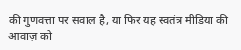की गुणवत्ता पर सवाल है, या फिर यह स्वतंत्र मीडिया की आवाज़ को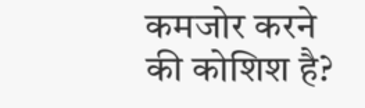कमजोर करने की कोशिश है?